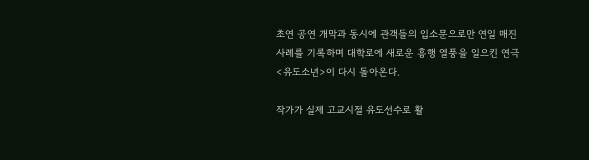초연 공연 개막과 동시에 관객들의 입소문으로만 연일 매진 사례를 기록하며 대학로에 새로운 흥행 열풍을 일으킨 연극 <유도소년>이 다시 돌아온다.

작가가 실제 고교시절 유도선수로 활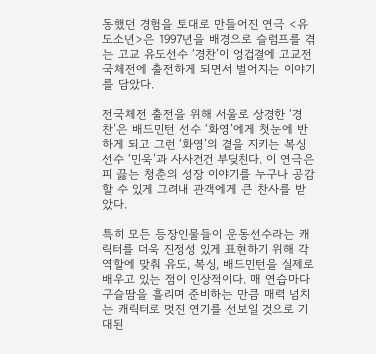동했던 경험을 토대로 만들어진 연극 <유도소년>은 1997년을 배경으로 슬럼프를 겪는 고교 유도선수 ‘경찬’이 엉겁결에 고교전국체전에 출전하게 되면서 벌어지는 이야기를 담았다.

전국체전 출전을 위해 서울로 상경한 ‘경찬’은 배드민턴 선수 ‘화영’에게 첫눈에 반하게 되고 그런 ‘화영’의 곁을 지키는 복싱 선수 ‘민욱’과 사사건건 부딪친다. 이 연극은 피 끓는 청춘의 성장 이야기를 누구나 공감할 수 있게 그려내 관객에게 큰 찬사를 받았다.

특히 모든 등장인물들이 운동선수라는 캐릭터를 더욱 진정성 있게 표현하기 위해 각 역할에 맞춰 유도, 복싱, 배드민턴을 실제로 배우고 있는 점이 인상적이다. 매 연습마다 구슬땀을 흘리며 준비하는 만큼 매력 넘치는 캐릭터로 멋진 연기를 선보일 것으로 기대된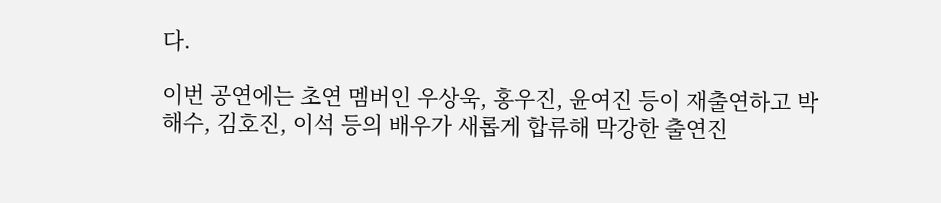다.

이번 공연에는 초연 멤버인 우상욱, 홍우진, 윤여진 등이 재출연하고 박해수, 김호진, 이석 등의 배우가 새롭게 합류해 막강한 출연진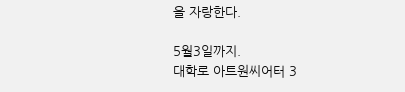을 자랑한다.

5월3일까지.
대학로 아트원씨어터 3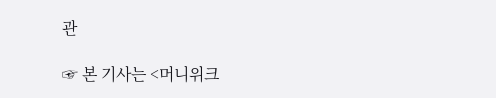관

☞ 본 기사는 <머니위크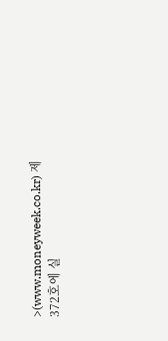>(www.moneyweek.co.kr) 제372호에 실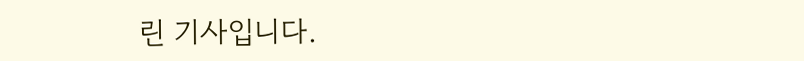린 기사입니다.